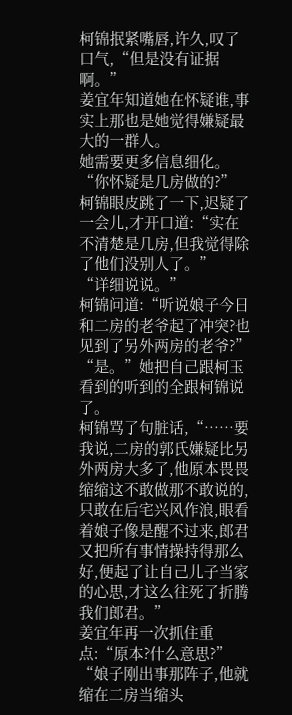柯锦抿紧嘴唇,许久,叹了口气,“但是没有证据啊。”
姜宜年知道她在怀疑谁,事实上那也是她觉得嫌疑最大的一群人。
她需要更多信息细化。
“你怀疑是几房做的?”
柯锦眼皮跳了一下,迟疑了一会儿,才开口道:“实在不清楚是几房,但我觉得除了他们没别人了。”
“详细说说。”
柯锦问道:“听说娘子今日和二房的老爷起了冲突?也见到了另外两房的老爷?”
“是。”她把自己跟柯玉看到的听到的全跟柯锦说了。
柯锦骂了句脏话,“……要我说,二房的郭氏嫌疑比另外两房大多了,他原本畏畏缩缩这不敢做那不敢说的,只敢在后宅兴风作浪,眼看着娘子像是醒不过来,郎君又把所有事情操持得那么好,便起了让自己儿子当家的心思,才这么往死了折腾我们郎君。”
姜宜年再一次抓住重点:“原本?什么意思?”
“娘子刚出事那阵子,他就缩在二房当缩头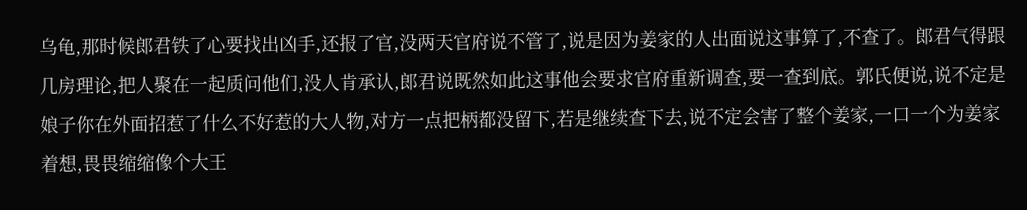乌龟,那时候郎君铁了心要找出凶手,还报了官,没两天官府说不管了,说是因为姜家的人出面说这事算了,不查了。郎君气得跟几房理论,把人聚在一起质问他们,没人肯承认,郎君说既然如此这事他会要求官府重新调查,要一查到底。郭氏便说,说不定是娘子你在外面招惹了什么不好惹的大人物,对方一点把柄都没留下,若是继续查下去,说不定会害了整个姜家,一口一个为姜家着想,畏畏缩缩像个大王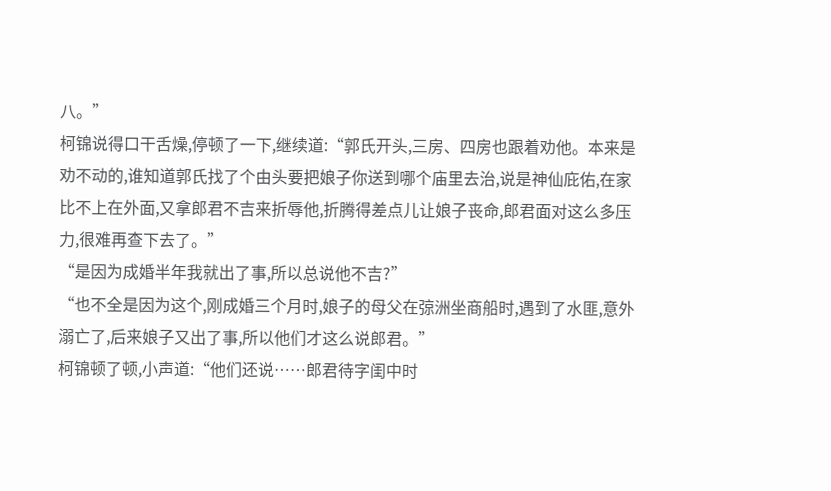八。”
柯锦说得口干舌燥,停顿了一下,继续道:“郭氏开头,三房、四房也跟着劝他。本来是劝不动的,谁知道郭氏找了个由头要把娘子你送到哪个庙里去治,说是神仙庇佑,在家比不上在外面,又拿郎君不吉来折辱他,折腾得差点儿让娘子丧命,郎君面对这么多压力,很难再查下去了。”
“是因为成婚半年我就出了事,所以总说他不吉?”
“也不全是因为这个,刚成婚三个月时,娘子的母父在弶洲坐商船时,遇到了水匪,意外溺亡了,后来娘子又出了事,所以他们才这么说郎君。”
柯锦顿了顿,小声道:“他们还说……郎君待字闺中时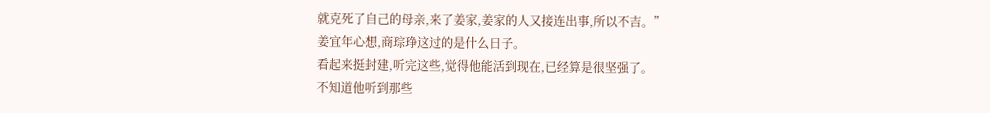就克死了自己的母亲,来了姜家,姜家的人又接连出事,所以不吉。”
姜宜年心想,商琮琤这过的是什么日子。
看起来挺封建,听完这些,觉得他能活到现在,已经算是很坚强了。
不知道他听到那些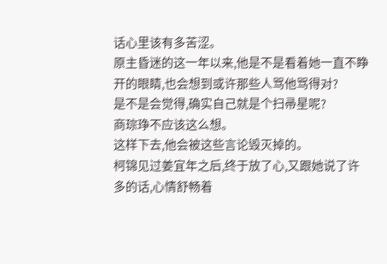话心里该有多苦涩。
原主昏迷的这一年以来,他是不是看着她一直不睁开的眼睛,也会想到或许那些人骂他骂得对?
是不是会觉得,确实自己就是个扫帚星呢?
商琮琤不应该这么想。
这样下去,他会被这些言论毁灭掉的。
柯锦见过姜宜年之后,终于放了心,又跟她说了许多的话,心情舒畅着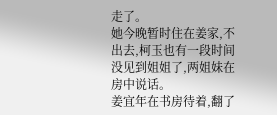走了。
她今晚暂时住在姜家,不出去,柯玉也有一段时间没见到姐姐了,两姐妹在房中说话。
姜宜年在书房待着,翻了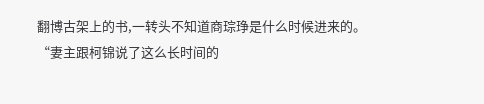翻博古架上的书,一转头不知道商琮琤是什么时候进来的。
“妻主跟柯锦说了这么长时间的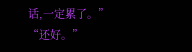话,一定累了。”
“还好。”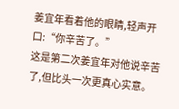姜宜年看着他的眼睛,轻声开口:“你辛苦了。”
这是第二次姜宜年对他说辛苦了,但比头一次更真心实意。